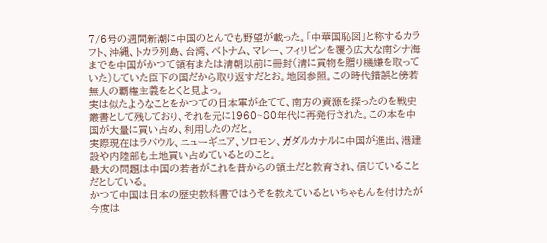7/6号の週間新潮に中国のとんでも野望が載った。「中華国恥図」と称するカラフト、沖縄、トカラ列島、台湾、ベトナム、マレー、フィリピンを覆う広大な南シナ海までを中国がかつて領有または清朝以前に冊封(清に貢物を贈り機嫌を取っていた)していた臣下の国だから取り返すだとお。地図参照。この時代錯誤と傍若無人の覇権主義をとくと見よっ。
実は似たようなことをかつての日本軍が企てて、南方の資源を探ったのを戦史叢書として残しており、それを元に1960~80年代に再発行された。この本を中国が大量に買い占め、利用したのだと。
実際現在はラバウル、ニューギニア、ソロモン、ガダルカナルに中国が進出、港建設や内陸部も土地買い占めているとのこと。
最大の問題は中国の若者がこれを昔からの領土だと教育され、信じていることだとしている。
かつて中国は日本の歴史教科書ではうそを教えているといちゃもんを付けたが今度は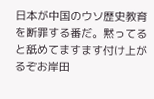日本が中国のウソ歴史教育を断罪する番だ。黙ってると舐めてますます付け上がるぞお岸田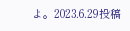よ。2023.6.29投稿